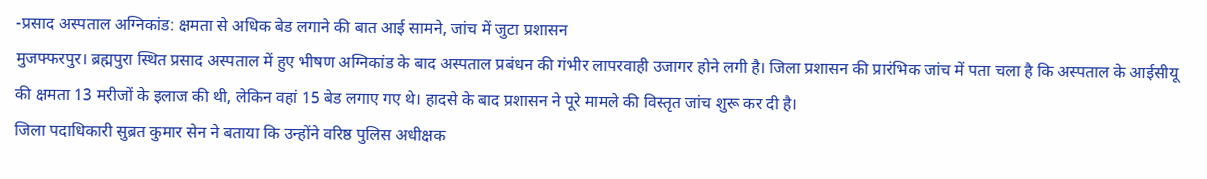-प्रसाद अस्पताल अग्निकांड: क्षमता से अधिक बेड लगाने की बात आई सामने, जांच में जुटा प्रशासन
मुजफ्फरपुर। ब्रह्मपुरा स्थित प्रसाद अस्पताल में हुए भीषण अग्निकांड के बाद अस्पताल प्रबंधन की गंभीर लापरवाही उजागर होने लगी है। जिला प्रशासन की प्रारंभिक जांच में पता चला है कि अस्पताल के आईसीयू की क्षमता 13 मरीजों के इलाज की थी, लेकिन वहां 15 बेड लगाए गए थे। हादसे के बाद प्रशासन ने पूरे मामले की विस्तृत जांच शुरू कर दी है।
जिला पदाधिकारी सुब्रत कुमार सेन ने बताया कि उन्होंने वरिष्ठ पुलिस अधीक्षक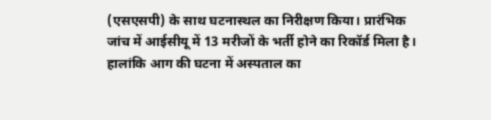(एसएसपी) के साथ घटनास्थल का निरीक्षण किया। प्रारंभिक जांच में आईसीयू में 13 मरीजों के भर्ती होने का रिकॉर्ड मिला है। हालांकि आग की घटना में अस्पताल का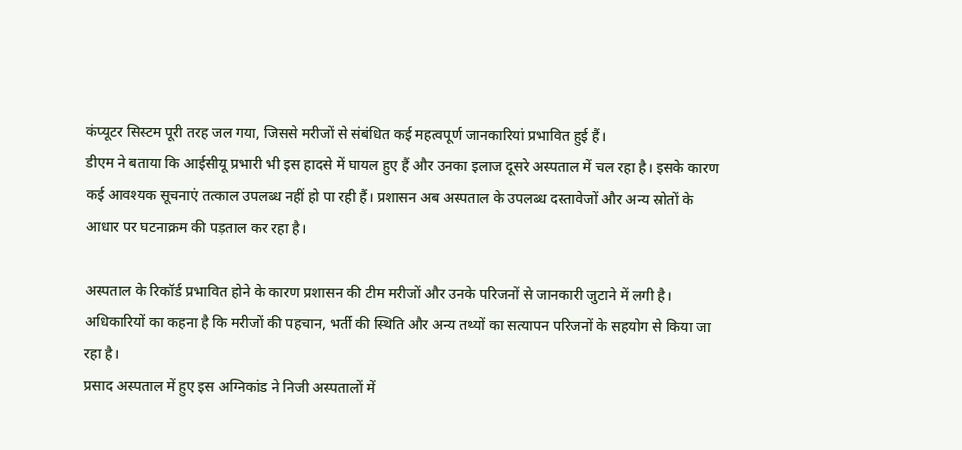कंप्यूटर सिस्टम पूरी तरह जल गया, जिससे मरीजों से संबंधित कई महत्वपूर्ण जानकारियां प्रभावित हुई हैं।
डीएम ने बताया कि आईसीयू प्रभारी भी इस हादसे में घायल हुए हैं और उनका इलाज दूसरे अस्पताल में चल रहा है। इसके कारण कई आवश्यक सूचनाएं तत्काल उपलब्ध नहीं हो पा रही हैं। प्रशासन अब अस्पताल के उपलब्ध दस्तावेजों और अन्य स्रोतों के आधार पर घटनाक्रम की पड़ताल कर रहा है।

अस्पताल के रिकॉर्ड प्रभावित होने के कारण प्रशासन की टीम मरीजों और उनके परिजनों से जानकारी जुटाने में लगी है। अधिकारियों का कहना है कि मरीजों की पहचान, भर्ती की स्थिति और अन्य तथ्यों का सत्यापन परिजनों के सहयोग से किया जा रहा है।
प्रसाद अस्पताल में हुए इस अग्निकांड ने निजी अस्पतालों में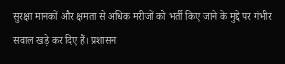सुरक्षा मानकों और क्षमता से अधिक मरीजों को भर्ती किए जाने के मुद्दे पर गंभीर सवाल खड़े कर दिए हैं। प्रशासन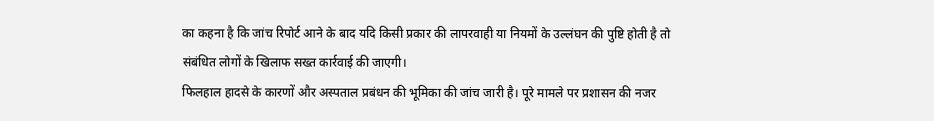का कहना है कि जांच रिपोर्ट आने के बाद यदि किसी प्रकार की लापरवाही या नियमों के उल्लंघन की पुष्टि होती है तो संबंधित लोगों के खिलाफ सख्त कार्रवाई की जाएगी।
फिलहाल हादसे के कारणों और अस्पताल प्रबंधन की भूमिका की जांच जारी है। पूरे मामले पर प्रशासन की नजर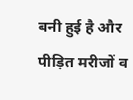बनी हुई है और पीड़ित मरीजों व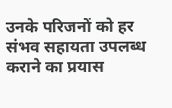उनके परिजनों को हर संभव सहायता उपलब्ध कराने का प्रयास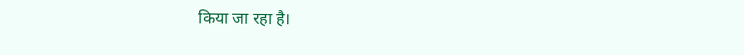किया जा रहा है।